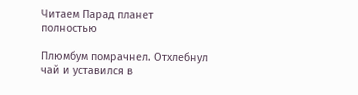Читаем Парад планет полностью

Плюмбум помрачнел. Отхлебнул чай и уставился в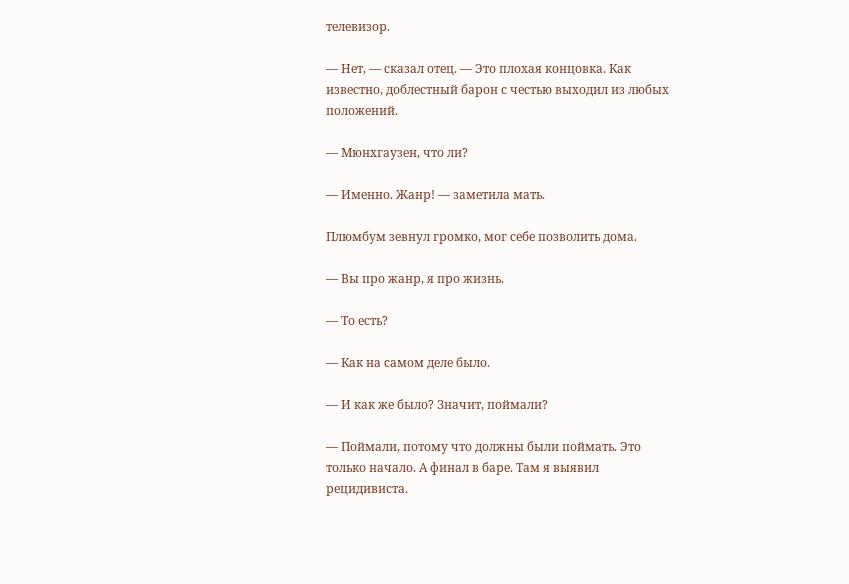телевизор.

— Нет, — сказал отец. — Это плохая концовка. Как известно, доблестный барон с честью выходил из любых положений.

— Мюнхгаузен, что ли?

— Именно. Жанр! — заметила мать.

Плюмбум зевнул громко, мог себе позволить дома.

— Вы про жанр, я про жизнь.

— То есть?

— Как на самом деле было.

— И как же было? Значит, поймали?

— Поймали, потому что должны были поймать. Это только начало. А финал в баре. Там я выявил рецидивиста.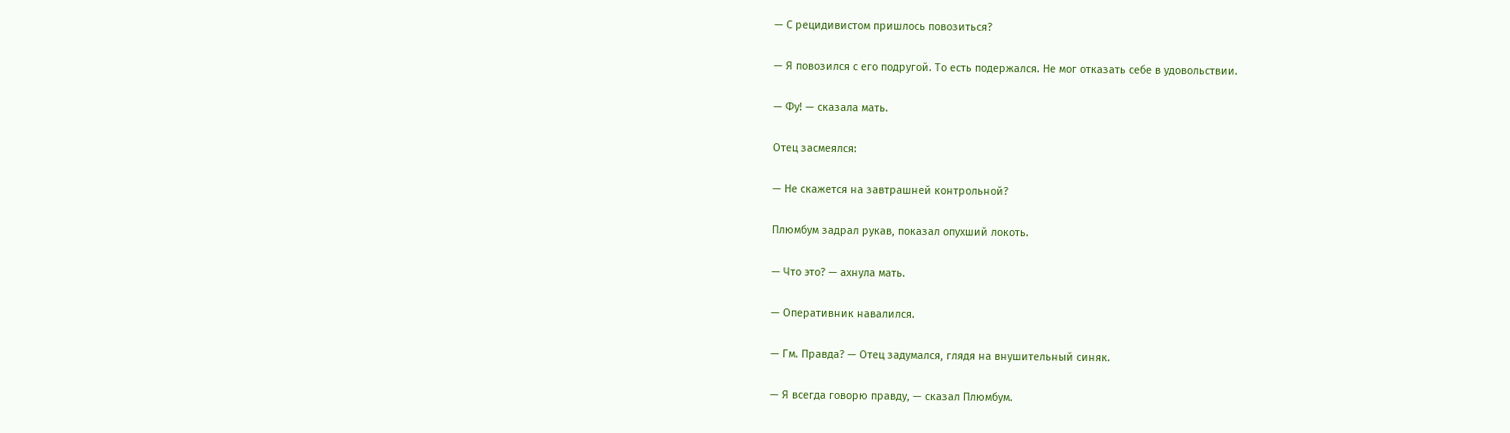— С рецидивистом пришлось повозиться?

— Я повозился с его подругой. То есть подержался. Не мог отказать себе в удовольствии.

— Фу! — сказала мать.

Отец засмеялся:

— Не скажется на завтрашней контрольной?

Плюмбум задрал рукав, показал опухший локоть.

— Что это? — ахнула мать.

— Оперативник навалился.

— Гм. Правда? — Отец задумался, глядя на внушительный синяк.

— Я всегда говорю правду, — сказал Плюмбум.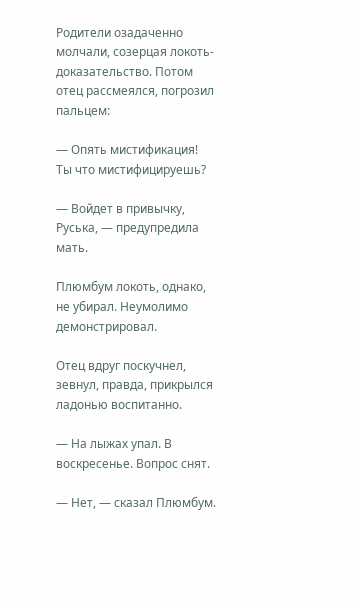Родители озадаченно молчали, созерцая локоть-доказательство. Потом отец рассмеялся, погрозил пальцем:

— Опять мистификация! Ты что мистифицируешь?

— Войдет в привычку, Руська, — предупредила мать.

Плюмбум локоть, однако, не убирал. Неумолимо демонстрировал.

Отец вдруг поскучнел, зевнул, правда, прикрылся ладонью воспитанно.

— На лыжах упал. В воскресенье. Вопрос снят.

— Нет, — сказал Плюмбум.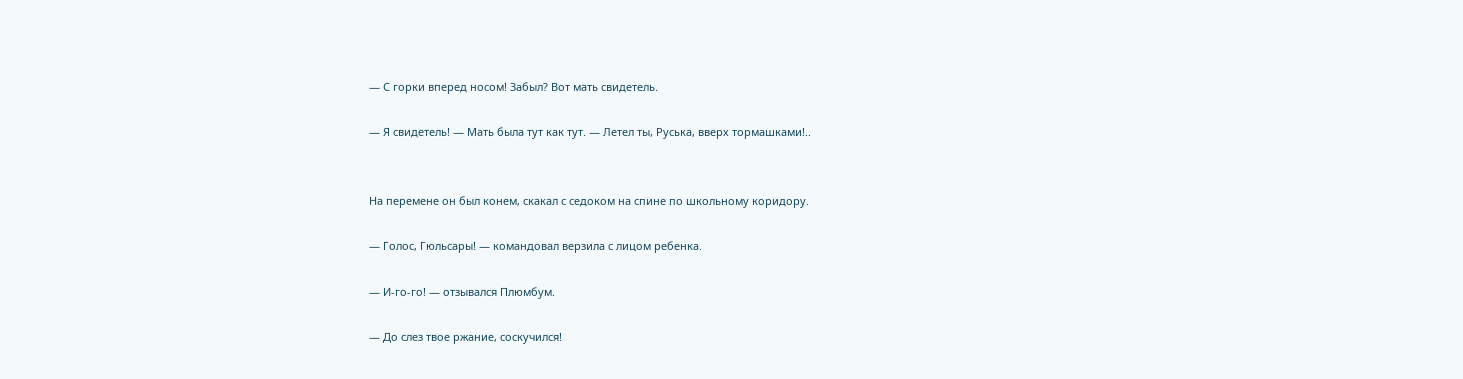— С горки вперед носом! Забыл? Вот мать свидетель.

— Я свидетель! — Мать была тут как тут. — Летел ты, Руська, вверх тормашками!..


На перемене он был конем, скакал с седоком на спине по школьному коридору.

— Голос, Гюльсары! — командовал верзила с лицом ребенка.

— И-го-го! — отзывался Плюмбум.

— До слез твое ржание, соскучился!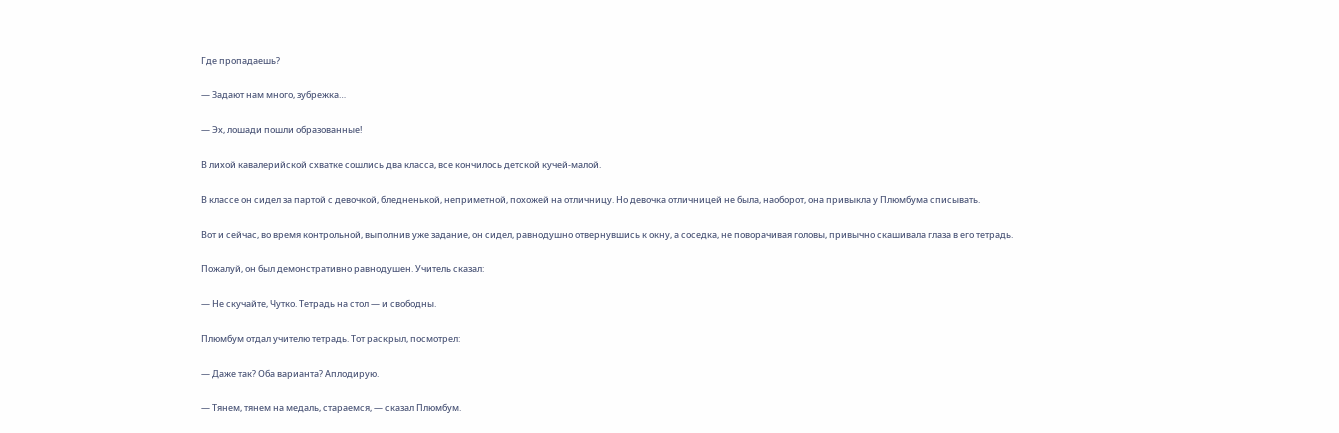Где пропадаешь?

— Задают нам много, зубрежка…

— Эх, лошади пошли образованные!

В лихой кавалерийской схватке сошлись два класса, все кончилось детской кучей-малой.

В классе он сидел за партой с девочкой, бледненькой, неприметной, похожей на отличницу. Но девочка отличницей не была, наоборот, она привыкла у Плюмбума списывать.

Вот и сейчас, во время контрольной, выполнив уже задание, он сидел, равнодушно отвернувшись к окну, а соседка, не поворачивая головы, привычно скашивала глаза в его тетрадь.

Пожалуй, он был демонстративно равнодушен. Учитель сказал:

— Не скучайте, Чутко. Тетрадь на стол — и свободны.

Плюмбум отдал учителю тетрадь. Тот раскрыл, посмотрел:

— Даже так? Оба варианта? Аплодирую.

— Тянем, тянем на медаль, стараемся, — сказал Плюмбум.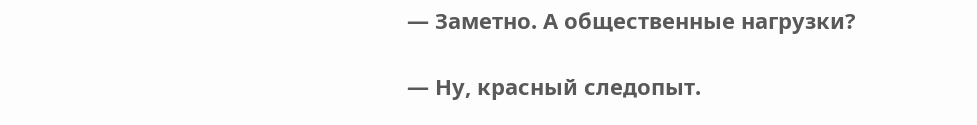— Заметно. А общественные нагрузки?

— Ну, красный следопыт.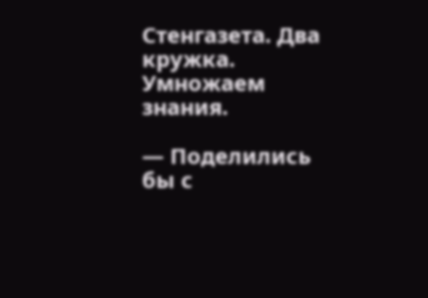Стенгазета. Два кружка. Умножаем знания.

— Поделились бы с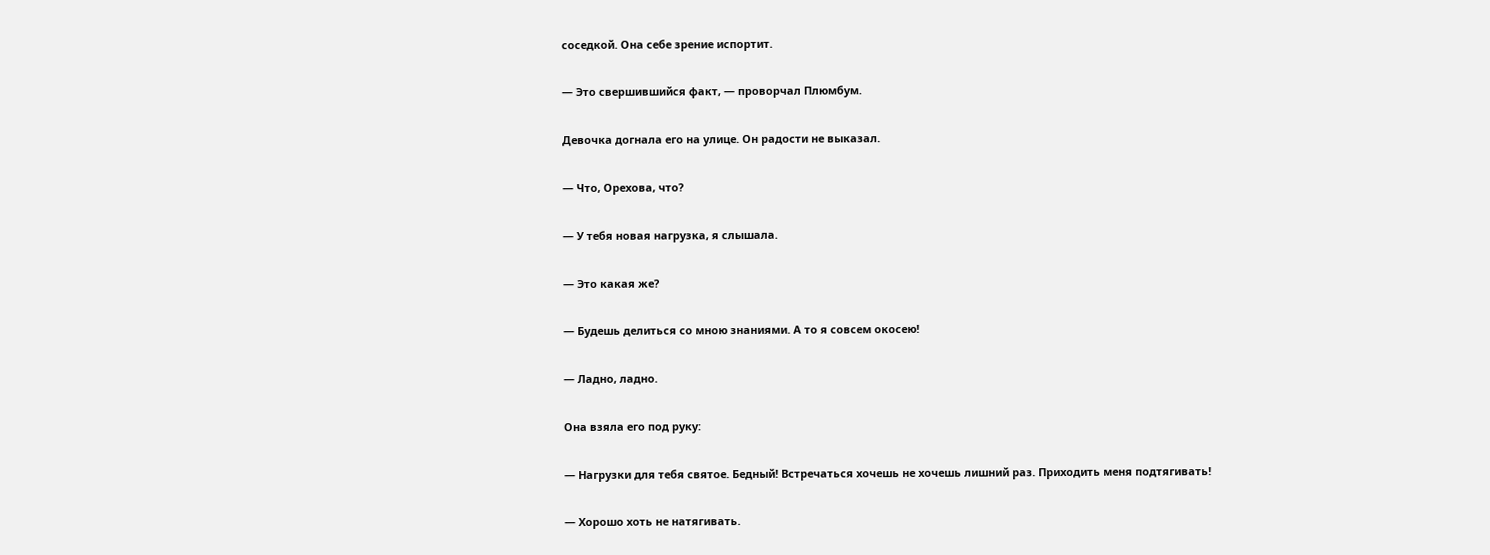соседкой. Она себе зрение испортит.

— Это свершившийся факт, — проворчал Плюмбум.

Девочка догнала его на улице. Он радости не выказал.

— Что, Орехова, что?

— У тебя новая нагрузка, я слышала.

— Это какая же?

— Будешь делиться со мною знаниями. А то я совсем окосею!

— Ладно, ладно.

Она взяла его под руку:

— Нагрузки для тебя святое. Бедный! Встречаться хочешь не хочешь лишний раз. Приходить меня подтягивать!

— Хорошо хоть не натягивать.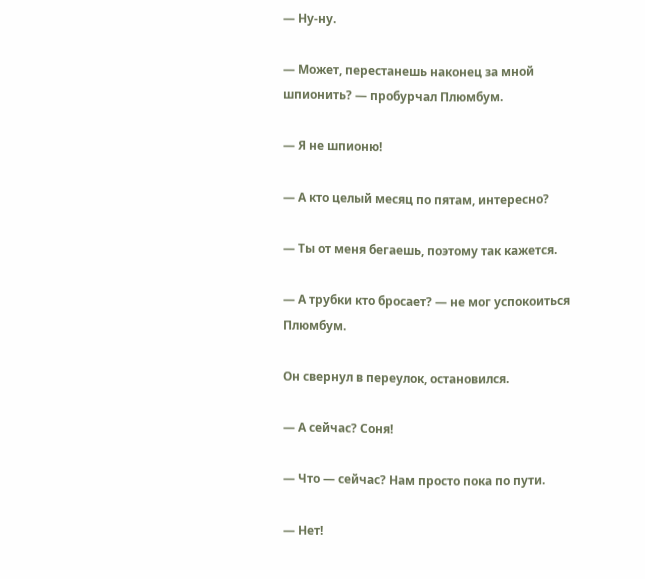— Ну-ну.

— Может, перестанешь наконец за мной шпионить? — пробурчал Плюмбум.

— Я не шпионю!

— А кто целый месяц по пятам, интересно?

— Ты от меня бегаешь, поэтому так кажется.

— А трубки кто бросает? — не мог успокоиться Плюмбум.

Он свернул в переулок, остановился.

— А сейчас? Соня!

— Что — сейчас? Нам просто пока по пути.

— Нет!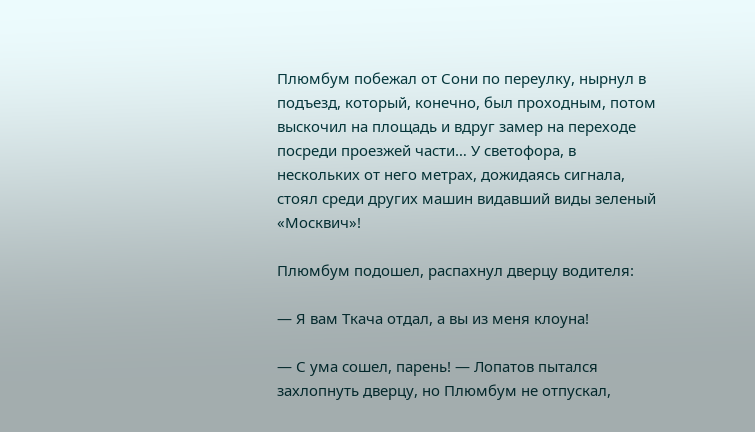Плюмбум побежал от Сони по переулку, нырнул в подъезд, который, конечно, был проходным, потом выскочил на площадь и вдруг замер на переходе посреди проезжей части… У светофора, в нескольких от него метрах, дожидаясь сигнала, стоял среди других машин видавший виды зеленый «Москвич»!

Плюмбум подошел, распахнул дверцу водителя:

— Я вам Ткача отдал, а вы из меня клоуна!

— С ума сошел, парень! — Лопатов пытался захлопнуть дверцу, но Плюмбум не отпускал,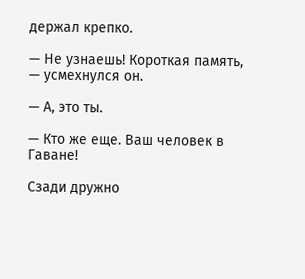держал крепко.

— Не узнаешь! Короткая память, — усмехнулся он.

— А, это ты.

— Кто же еще. Ваш человек в Гаване!

Сзади дружно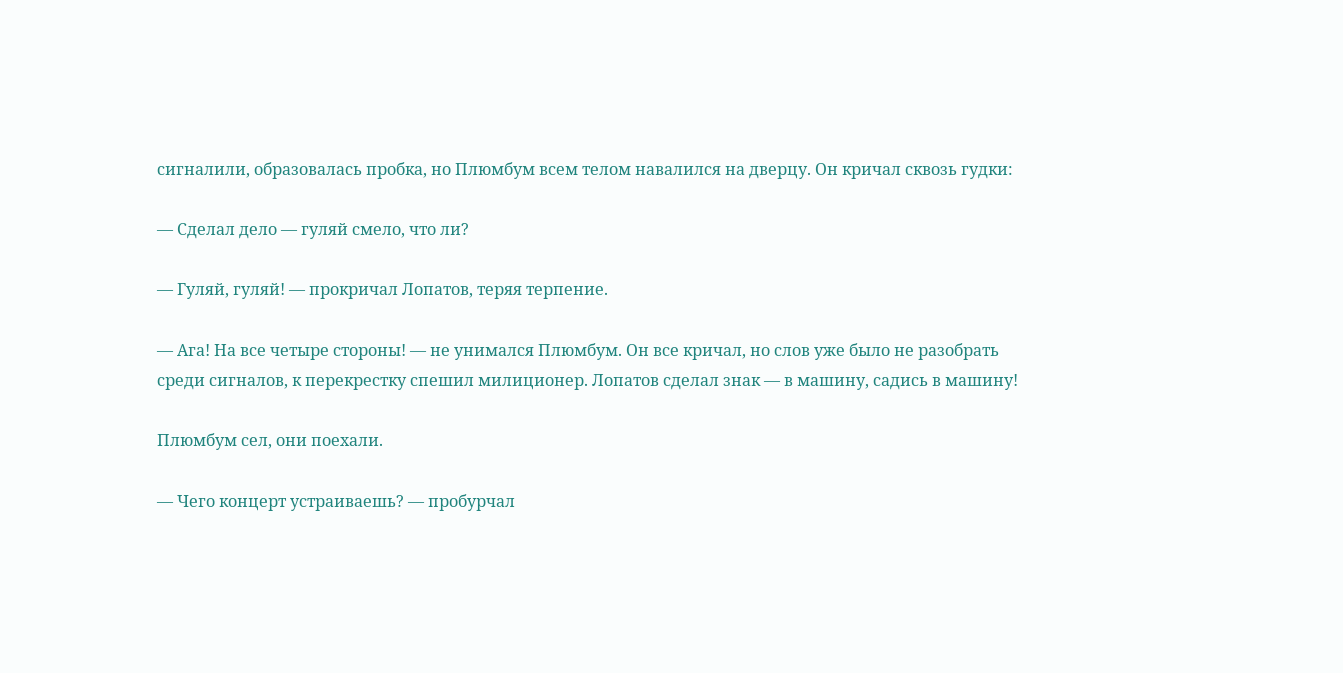сигналили, образовалась пробка, но Плюмбум всем телом навалился на дверцу. Он кричал сквозь гудки:

— Сделал дело — гуляй смело, что ли?

— Гуляй, гуляй! — прокричал Лопатов, теряя терпение.

— Ага! На все четыре стороны! — не унимался Плюмбум. Он все кричал, но слов уже было не разобрать среди сигналов, к перекрестку спешил милиционер. Лопатов сделал знак — в машину, садись в машину!

Плюмбум сел, они поехали.

— Чего концерт устраиваешь? — пробурчал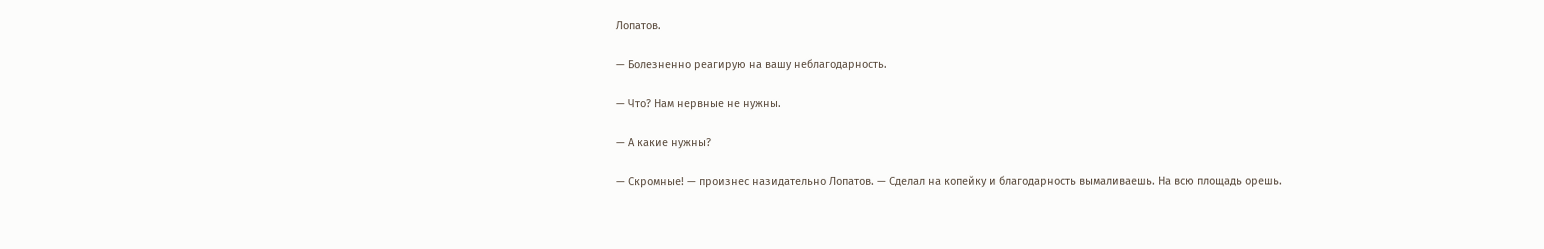Лопатов.

— Болезненно реагирую на вашу неблагодарность.

— Что? Нам нервные не нужны.

— А какие нужны?

— Скромные! — произнес назидательно Лопатов. — Сделал на копейку и благодарность вымаливаешь. На всю площадь орешь.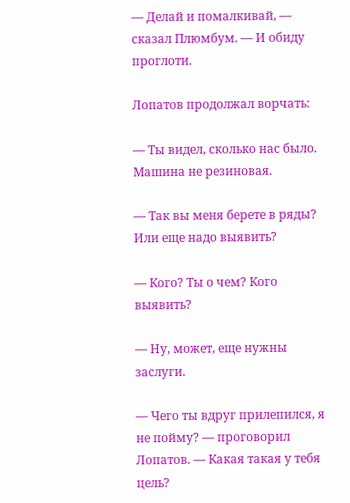— Делай и помалкивай, — сказал Плюмбум. — И обиду проглоти.

Лопатов продолжал ворчать:

— Ты видел, сколько нас было. Машина не резиновая.

— Так вы меня берете в ряды? Или еще надо выявить?

— Кого? Ты о чем? Кого выявить?

— Ну, может, еще нужны заслуги.

— Чего ты вдруг прилепился, я не пойму? — проговорил Лопатов. — Какая такая у тебя цель?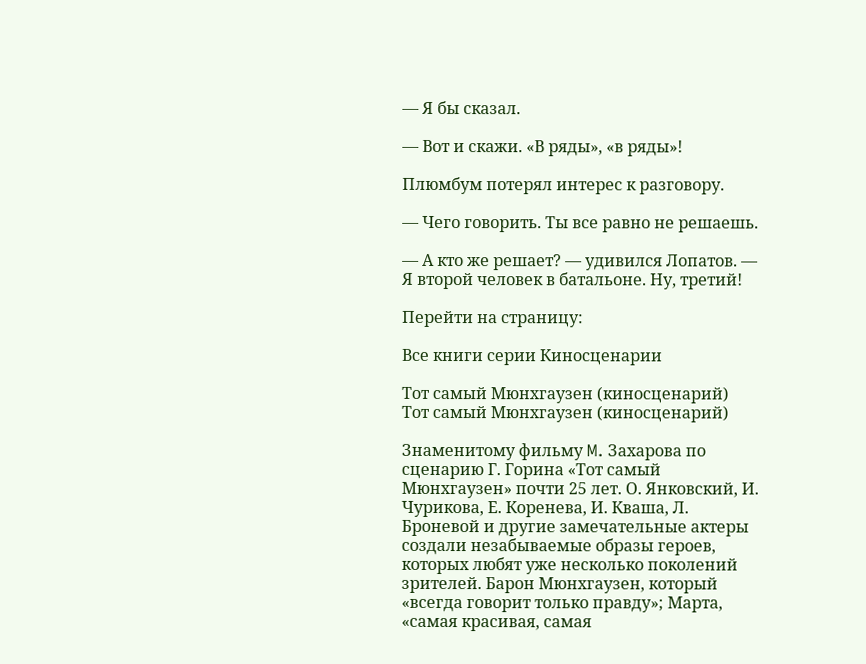— Я бы сказал.

— Вот и скажи. «В ряды», «в ряды»!

Плюмбум потерял интерес к разговору.

— Чего говорить. Ты все равно не решаешь.

— А кто же решает? — удивился Лопатов. — Я второй человек в батальоне. Ну, третий!

Перейти на страницу:

Все книги серии Киносценарии

Тот самый Мюнхгаузен (киносценарий)
Тот самый Мюнхгаузен (киносценарий)

Знаменитому фильму M. Захарова по сценарию Г. Горина «Тот самый Мюнхгаузен» почти 25 лет. О. Янковский, И. Чурикова, Е. Коренева, И. Кваша, Л. Броневой и другие замечательные актеры создали незабываемые образы героев, которых любят уже несколько поколений зрителей. Барон Мюнхгаузен, который «всегда говорит только правду»; Марта, «самая красивая, самая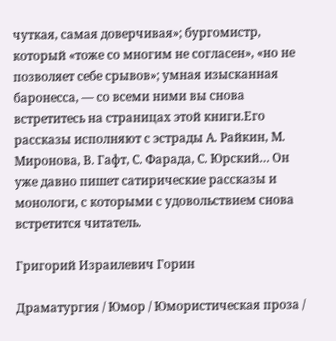чуткая, самая доверчивая»; бургомистр, который «тоже со многим не согласен», «но не позволяет себе срывов»; умная изысканная баронесса, — со всеми ними вы снова встретитесь на страницах этой книги.Его рассказы исполняют с эстрады А. Райкин, М. Миронова, В. Гафт, С. Фарада, С. Юрский… Он уже давно пишет сатирические рассказы и монологи, с которыми с удовольствием снова встретится читатель.

Григорий Израилевич Горин

Драматургия / Юмор / Юмористическая проза /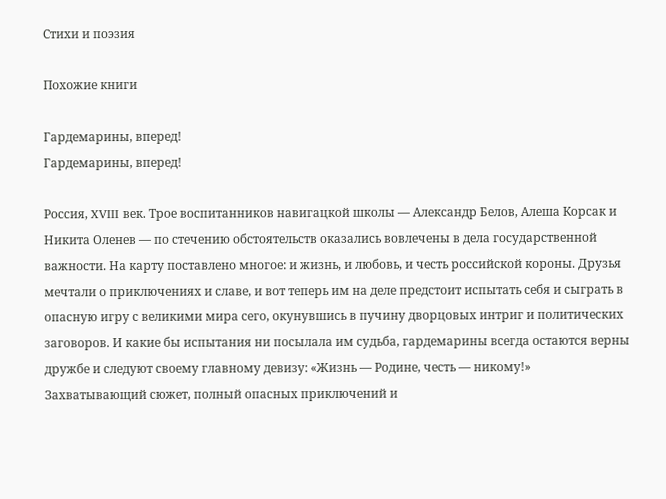Стихи и поэзия

Похожие книги

Гардемарины, вперед!
Гардемарины, вперед!

Россия, XVIII век. Трое воспитанников навигацкой школы — Александр Белов, Алеша Корсак и Никита Оленев — по стечению обстоятельств оказались вовлечены в дела государственной важности. На карту поставлено многое: и жизнь, и любовь, и честь российской короны. Друзья мечтали о приключениях и славе, и вот теперь им на деле предстоит испытать себя и сыграть в опасную игру с великими мира сего, окунувшись в пучину дворцовых интриг и политических заговоров. И какие бы испытания ни посылала им судьба, гардемарины всегда остаются верны дружбе и следуют своему главному девизу: «Жизнь — Родине, честь — никому!» Захватывающий сюжет, полный опасных приключений и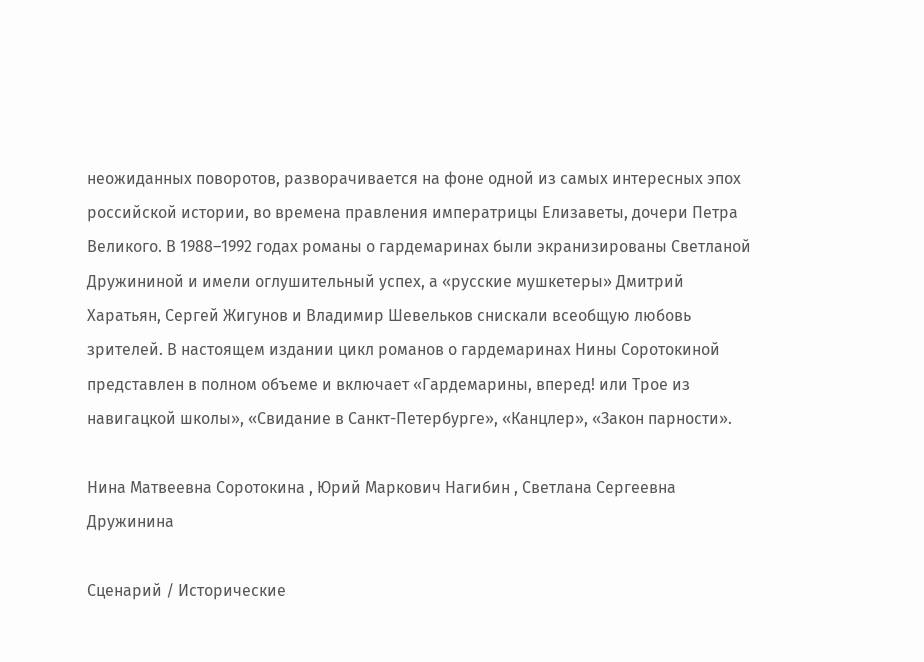неожиданных поворотов, разворачивается на фоне одной из самых интересных эпох российской истории, во времена правления императрицы Елизаветы, дочери Петра Великого. В 1988–1992 годах романы о гардемаринах были экранизированы Светланой Дружининой и имели оглушительный успех, а «русские мушкетеры» Дмитрий Харатьян, Сергей Жигунов и Владимир Шевельков снискали всеобщую любовь зрителей. В настоящем издании цикл романов о гардемаринах Нины Соротокиной представлен в полном объеме и включает «Гардемарины, вперед! или Трое из навигацкой школы», «Свидание в Санкт-Петербурге», «Канцлер», «Закон парности».

Нина Матвеевна Соротокина , Юрий Маркович Нагибин , Светлана Сергеевна Дружинина

Сценарий / Исторические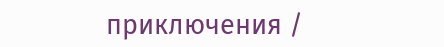приключения /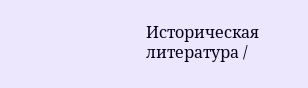Историческая литература /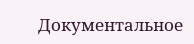Документальное